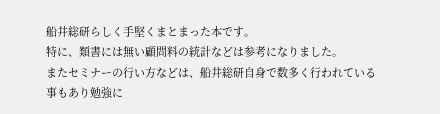船井総研らしく手堅くまとまった本です。
特に、類書には無い顧問料の統計などは参考になりました。
またセミナーの行い方などは、船井総研自身で数多く行われている
事もあり勉強に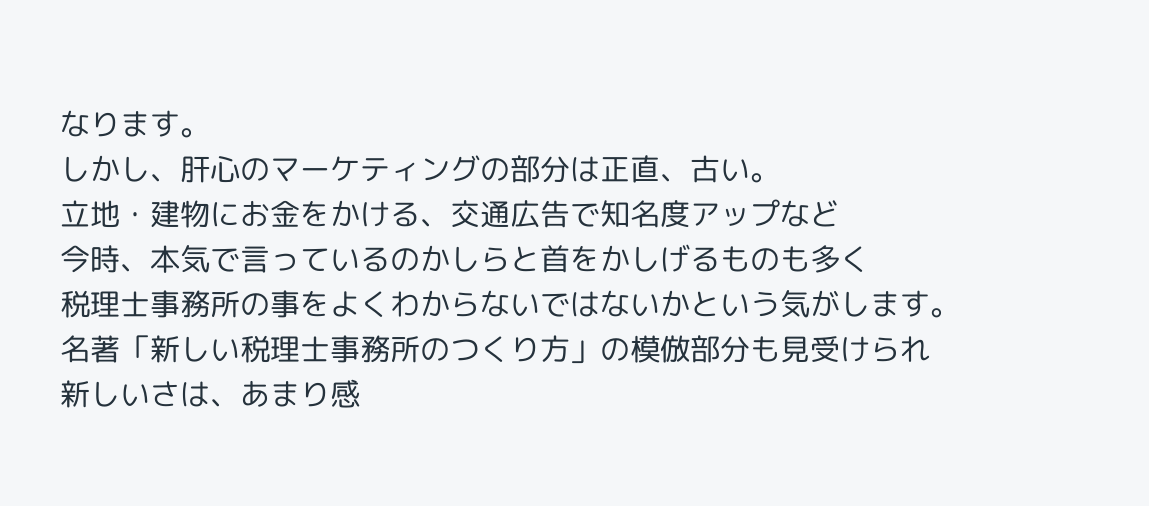なります。
しかし、肝心のマーケティングの部分は正直、古い。
立地・建物にお金をかける、交通広告で知名度アップなど
今時、本気で言っているのかしらと首をかしげるものも多く
税理士事務所の事をよくわからないではないかという気がします。
名著「新しい税理士事務所のつくり方」の模倣部分も見受けられ
新しいさは、あまり感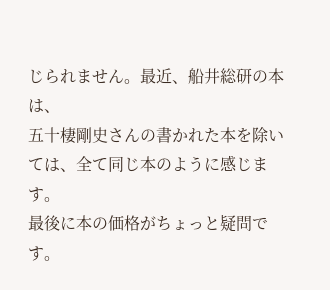じられません。最近、船井総研の本は、
五十棲剛史さんの書かれた本を除いては、全て同じ本のように感じます。
最後に本の価格がちょっと疑問です。